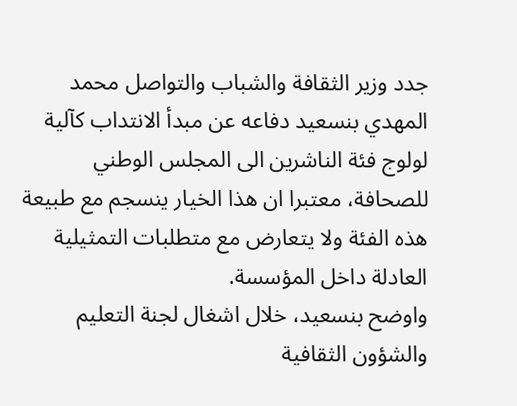جدد وزير الثقافة والشباب والتواصل محمد المهدي بنسعيد دفاعه عن مبدأ الانتداب كآلية لولوج فئة الناشرين الى المجلس الوطني للصحافة، معتبرا ان هذا الخيار ينسجم مع طبيعة هذه الفئة ولا يتعارض مع متطلبات التمثيلية العادلة داخل المؤسسة.
واوضح بنسعيد، خلال اشغال لجنة التعليم والشؤون الثقافية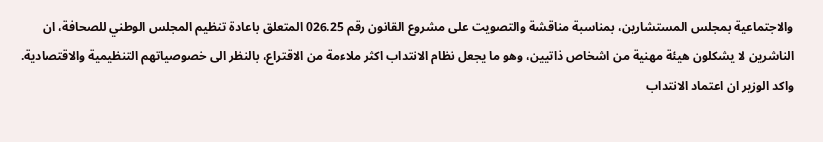والاجتماعية بمجلس المستشارين، بمناسبة مناقشة والتصويت على مشروع القانون رقم 026.25 المتعلق باعادة تنظيم المجلس الوطني للصحافة، ان الناشرين لا يشكلون هيئة مهنية من اشخاص ذاتيين، وهو ما يجعل نظام الانتداب اكثر ملاءمة من الاقتراع، بالنظر الى خصوصياتهم التنظيمية والاقتصادية.
واكد الوزير ان اعتماد الانتداب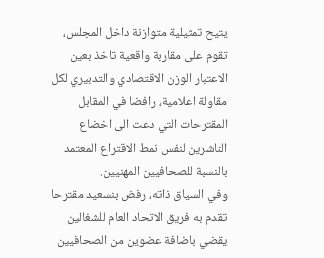يتيح تمثيلية متوازنة داخل المجلس، تقوم على مقاربة واقعية تاخذ بعين الاعتبار الوزن الاقتصادي والتدبيري لكل مقاولة اعلامية، رافضا في المقابل المقترحات التي دعت الى اخضاع الناشرين لنفس نمط الاقتراع المعتمد بالنسبة للصحافيين المهنيين.
وفي السياق ذاته، رفض بنسعيد مقترحا تقدم به فريق الاتحاد العام للشغالين يقضي باضافة عضوين من الصحافيين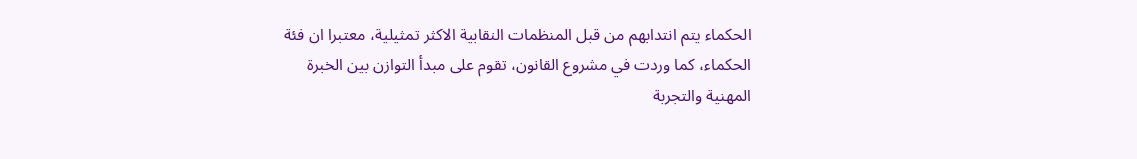الحكماء يتم انتدابهم من قبل المنظمات النقابية الاكثر تمثيلية، معتبرا ان فئة الحكماء، كما وردت في مشروع القانون، تقوم على مبدأ التوازن بين الخبرة المهنية والتجربة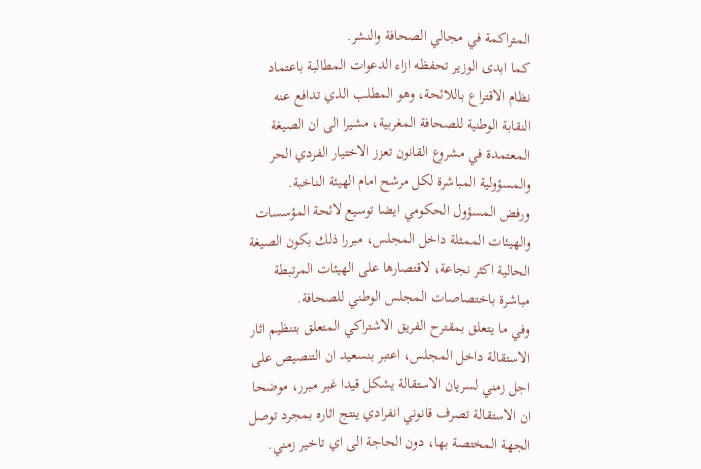المتراكمة في مجالي الصحافة والنشر.
كما ابدى الوزير تحفظه ازاء الدعوات المطالبة باعتماد نظام الاقتراع باللائحة، وهو المطلب الذي تدافع عنه النقابة الوطنية للصحافة المغربية، مشيرا الى ان الصيغة المعتمدة في مشروع القانون تعزز الاختيار الفردي الحر والمسؤولية المباشرة لكل مرشح امام الهيئة الناخبة.
ورفض المسؤول الحكومي ايضا توسيع لائحة المؤسسات والهيئات الممثلة داخل المجلس، مبررا ذلك بكون الصيغة الحالية اكثر نجاعة، لاقتصارها على الهيئات المرتبطة مباشرة باختصاصات المجلس الوطني للصحافة.
وفي ما يتعلق بمقترح الفريق الاشتراكي المتعلق بتنظيم اثار الاستقالة داخل المجلس، اعتبر بنسعيد ان التنصيص على اجل زمني لسريان الاستقالة يشكل قيدا غير مبرر، موضحا ان الاستقالة تصرف قانوني انفرادي ينتج اثاره بمجرد توصل الجهة المختصة بها، دون الحاجة الى اي تاخير زمني.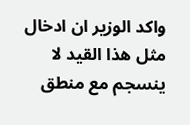واكد الوزير ان ادخال مثل هذا القيد لا ينسجم مع منطق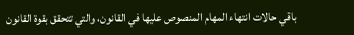باقي حالات انتهاء المهام المنصوص عليها في القانون، والتي تتحقق بقوة القانون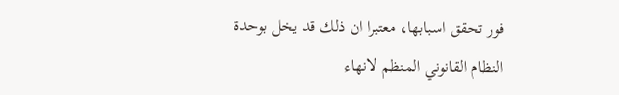فور تحقق اسبابها، معتبرا ان ذلك قد يخل بوحدة النظام القانوني المنظم لانهاء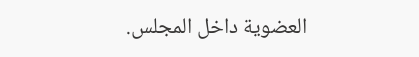العضوية داخل المجلس.